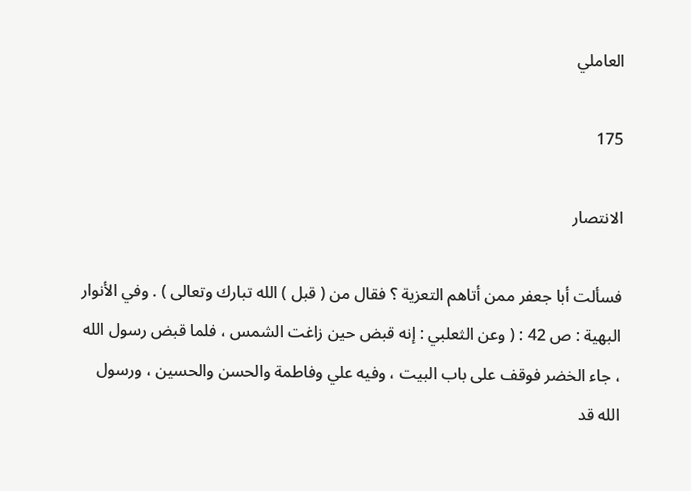العاملي

175

الانتصار

فسألت أبا جعفر ممن أتاهم التعزية ؟ فقال من ( قبل ) الله تبارك وتعالى ) . وفي الأنوار البهية : ص 42 : ( وعن الثعلبي : إنه قبض حين زاغت الشمس ، فلما قبض رسول الله ، جاء الخضر فوقف على باب البيت ، وفيه علي وفاطمة والحسن والحسين ، ورسول الله قد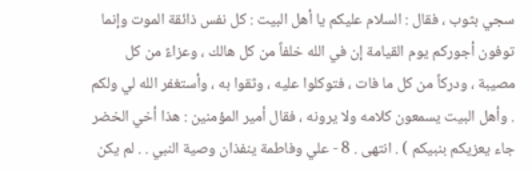سجي بثوب ، فقال : السلام عليكم يا أهل البيت : كل نفس ذائقة الموت وإنما توفون أجوركم يوم القيامة إن في الله خلفاً من كل هالك ، وعزاءً من كل مصيبة ، ودركاً من كل ما فات ، فتوكلوا عليه ، وثقوا به ، وأستغفر الله لي ولكم . وأهل البيت يسمعون كلامه ولا يرونه ، فقال أمير المؤمنين : هذا أخي الخضر جاء يعزيكم بنبيكم ) . انتهى . 8 - علي وفاطمة ينفذان وصية النبي . . لم يكن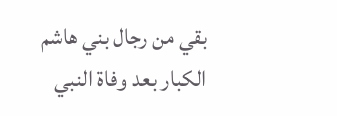بقي من رجال بني هاشم الكبار بعد وفاة النبي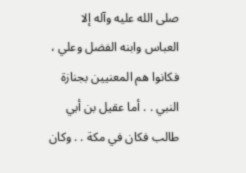صلى الله عليه وآله إلا العباس وابنه الفضل وعلي ، فكانوا هم المعنيين بجنازة النبي . . أما عقيل بن أبي طالب فكان في مكة . . وكان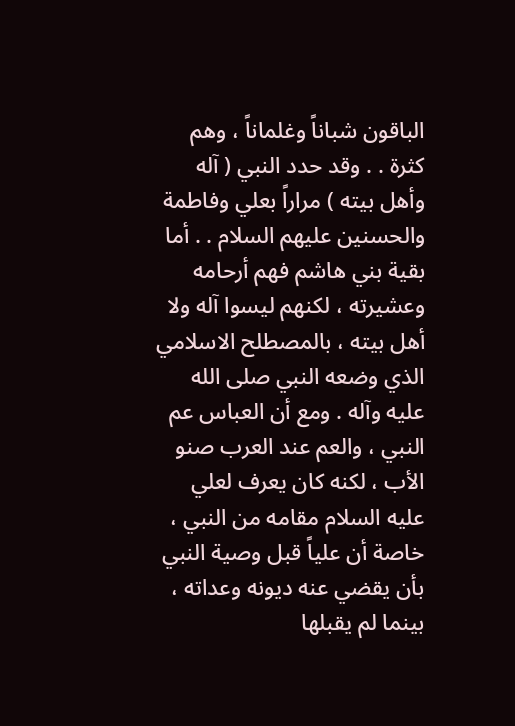الباقون شباناً وغلماناً ، وهم كثرة . . وقد حدد النبي ( آله وأهل بيته ) مراراً بعلي وفاطمة والحسنين عليهم السلام . . أما بقية بني هاشم فهم أرحامه وعشيرته ، لكنهم ليسوا آله ولا أهل بيته ، بالمصطلح الاسلامي الذي وضعه النبي صلى الله عليه وآله . ومع أن العباس عم النبي ، والعم عند العرب صنو الأب ، لكنه كان يعرف لعلي عليه السلام مقامه من النبي ، خاصة أن علياً قبل وصية النبي بأن يقضي عنه ديونه وعداته ، بينما لم يقبلها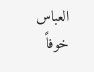العباس خوفاً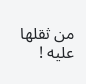من ثقلها عليه !